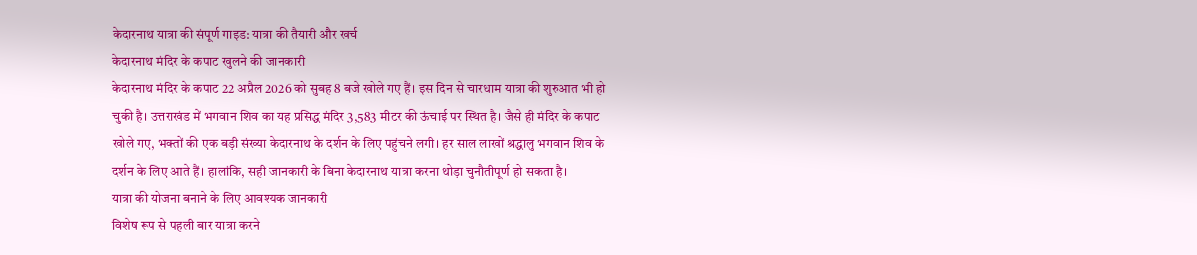केदारनाथ यात्रा की संपूर्ण गाइड: यात्रा की तैयारी और खर्च
केदारनाथ मंदिर के कपाट खुलने की जानकारी
केदारनाथ मंदिर के कपाट 22 अप्रैल 2026 को सुबह 8 बजे खोले गए हैं। इस दिन से चारधाम यात्रा की शुरुआत भी हो चुकी है। उत्तराखंड में भगवान शिव का यह प्रसिद्ध मंदिर 3,583 मीटर की ऊंचाई पर स्थित है। जैसे ही मंदिर के कपाट खोले गए, भक्तों की एक बड़ी संख्या केदारनाथ के दर्शन के लिए पहुंचने लगी। हर साल लाखों श्रद्धालु भगवान शिव के दर्शन के लिए आते हैं। हालांकि, सही जानकारी के बिना केदारनाथ यात्रा करना थोड़ा चुनौतीपूर्ण हो सकता है।
यात्रा की योजना बनाने के लिए आवश्यक जानकारी
विशेष रूप से पहली बार यात्रा करने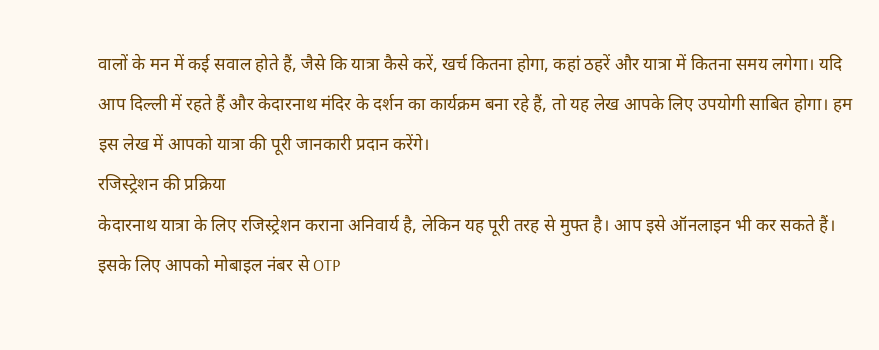वालों के मन में कई सवाल होते हैं, जैसे कि यात्रा कैसे करें, खर्च कितना होगा, कहां ठहरें और यात्रा में कितना समय लगेगा। यदि आप दिल्ली में रहते हैं और केदारनाथ मंदिर के दर्शन का कार्यक्रम बना रहे हैं, तो यह लेख आपके लिए उपयोगी साबित होगा। हम इस लेख में आपको यात्रा की पूरी जानकारी प्रदान करेंगे।
रजिस्ट्रेशन की प्रक्रिया
केदारनाथ यात्रा के लिए रजिस्ट्रेशन कराना अनिवार्य है, लेकिन यह पूरी तरह से मुफ्त है। आप इसे ऑनलाइन भी कर सकते हैं। इसके लिए आपको मोबाइल नंबर से OTP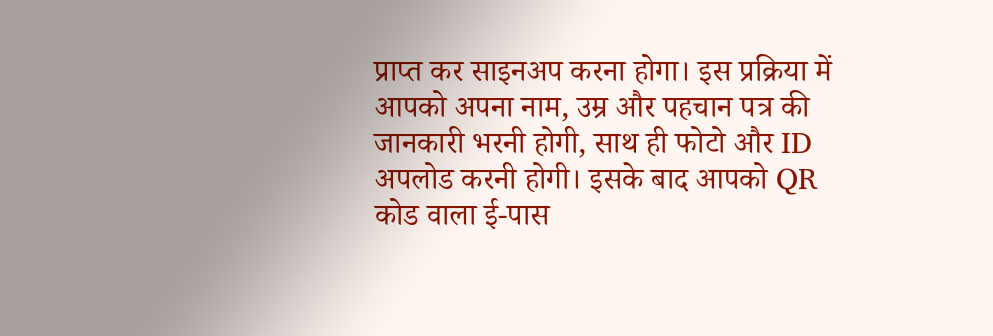प्राप्त कर साइनअप करना होगा। इस प्रक्रिया में आपको अपना नाम, उम्र और पहचान पत्र की जानकारी भरनी होगी, साथ ही फोटो और ID अपलोड करनी होगी। इसके बाद आपको QR कोड वाला ई-पास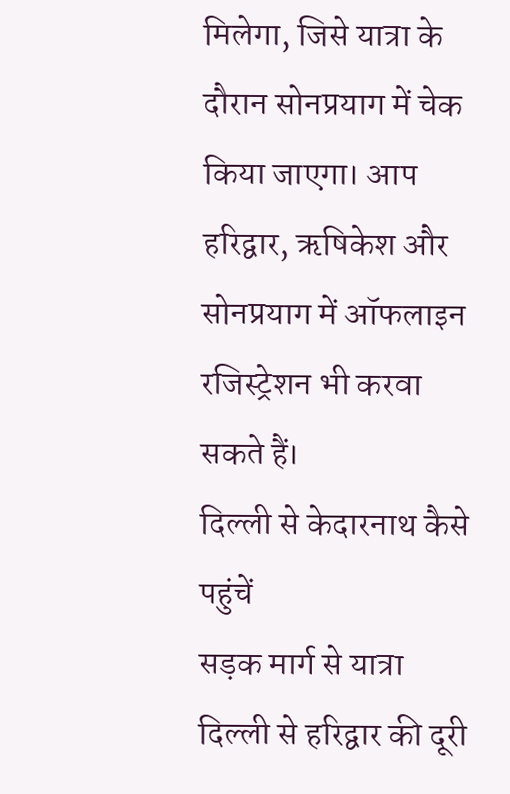मिलेगा, जिसे यात्रा के दौरान सोनप्रयाग में चेक किया जाएगा। आप हरिद्वार, ऋषिकेश और सोनप्रयाग में ऑफलाइन रजिस्ट्रेशन भी करवा सकते हैं।
दिल्ली से केदारनाथ कैसे पहुंचें
सड़क मार्ग से यात्रा
दिल्ली से हरिद्वार की दूरी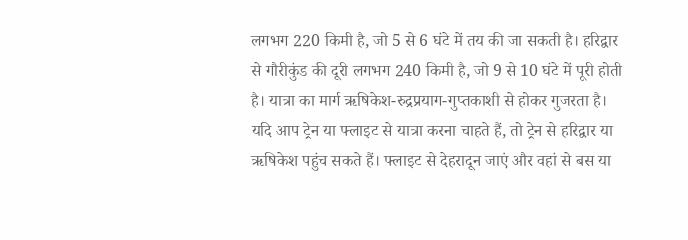लगभग 220 किमी है, जो 5 से 6 घंटे में तय की जा सकती है। हरिद्वार से गौरीकुंड की दूरी लगभग 240 किमी है, जो 9 से 10 घंटे में पूरी होती है। यात्रा का मार्ग ऋषिकेश-रुद्रप्रयाग-गुप्तकाशी से होकर गुजरता है।
यदि आप ट्रेन या फ्लाइट से यात्रा करना चाहते हैं, तो ट्रेन से हरिद्वार या ऋषिकेश पहुंच सकते हैं। फ्लाइट से देहरादून जाएं और वहां से बस या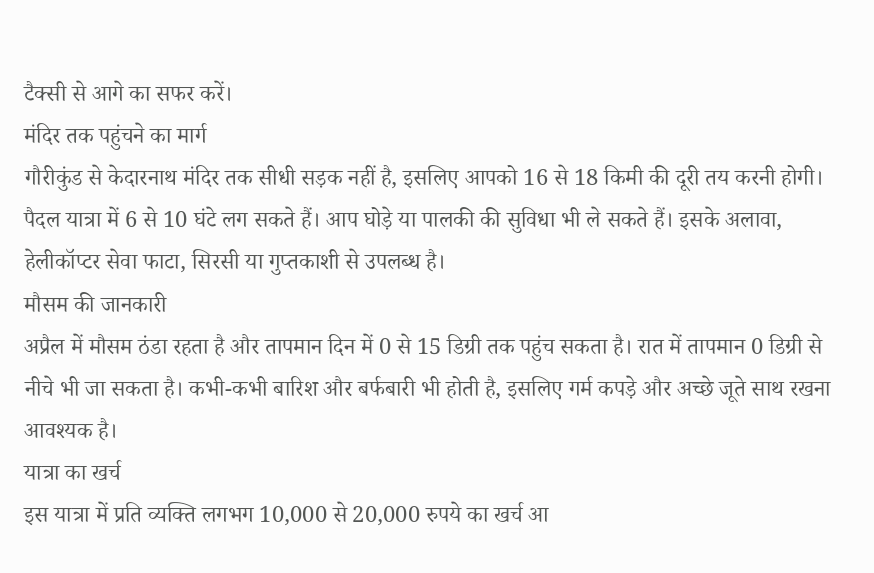टैक्सी से आगे का सफर करें।
मंदिर तक पहुंचने का मार्ग
गौरीकुंड से केदारनाथ मंदिर तक सीधी सड़क नहीं है, इसलिए आपको 16 से 18 किमी की दूरी तय करनी होगी।
पैदल यात्रा में 6 से 10 घंटे लग सकते हैं। आप घोड़े या पालकी की सुविधा भी ले सकते हैं। इसके अलावा, हेलीकॉप्टर सेवा फाटा, सिरसी या गुप्तकाशी से उपलब्ध है।
मौसम की जानकारी
अप्रैल में मौसम ठंडा रहता है और तापमान दिन में 0 से 15 डिग्री तक पहुंच सकता है। रात में तापमान 0 डिग्री से नीचे भी जा सकता है। कभी-कभी बारिश और बर्फबारी भी होती है, इसलिए गर्म कपड़े और अच्छे जूते साथ रखना आवश्यक है।
यात्रा का खर्च
इस यात्रा में प्रति व्यक्ति लगभग 10,000 से 20,000 रुपये का खर्च आ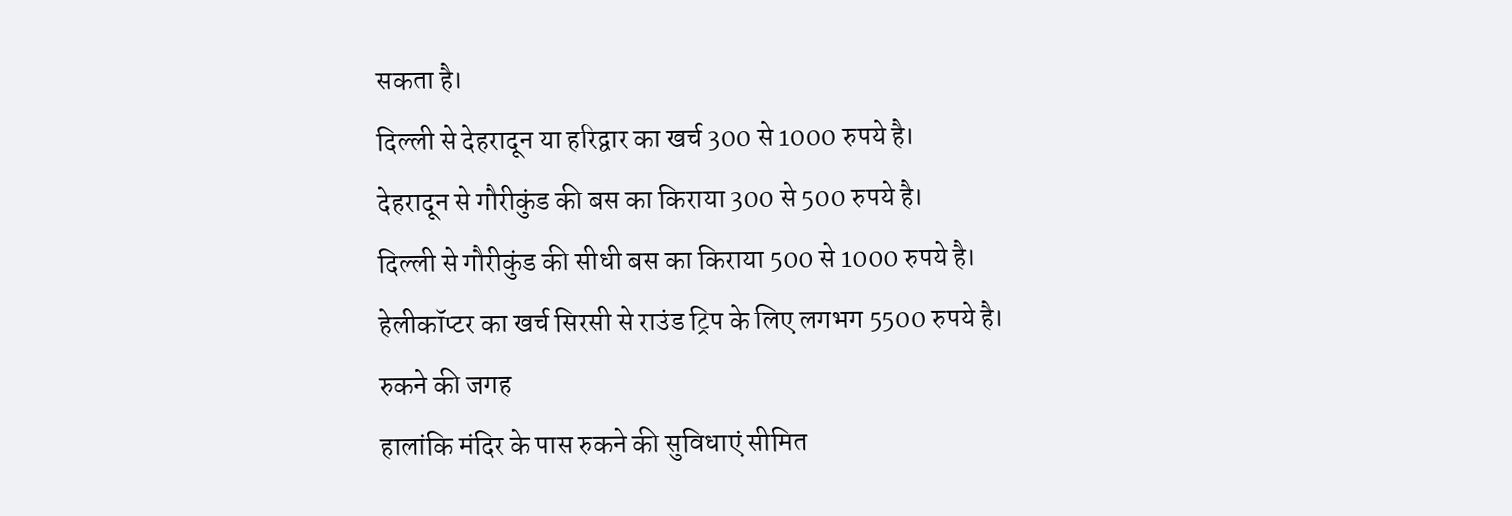सकता है।
दिल्ली से देहरादून या हरिद्वार का खर्च 300 से 1000 रुपये है।
देहरादून से गौरीकुंड की बस का किराया 300 से 500 रुपये है।
दिल्ली से गौरीकुंड की सीधी बस का किराया 500 से 1000 रुपये है।
हेलीकॉप्टर का खर्च सिरसी से राउंड ट्रिप के लिए लगभग 5500 रुपये है।
रुकने की जगह
हालांकि मंदिर के पास रुकने की सुविधाएं सीमित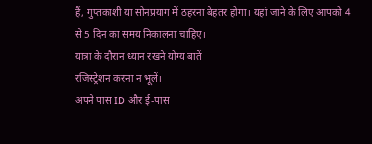हैं, गुप्तकाशी या सोनप्रयाग में ठहरना बेहतर होगा। यहां जाने के लिए आपको 4 से 5 दिन का समय निकालना चाहिए।
यात्रा के दौरान ध्यान रखने योग्य बातें
रजिस्ट्रेशन करना न भूलें।
अपने पास ID और ई-पास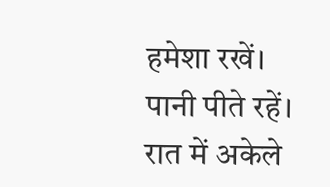हमेशा रखें।
पानी पीते रहें।
रात में अकेले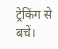ट्रेकिंग से बचें।